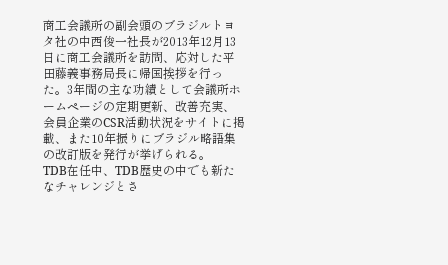商工会議所の副会頭のブラジルトヨタ社の中西俊一社長が2013年12月13日に商工会議所を訪問、応対した平田藤義事務局長に帰国挨拶を行った。3年間の主な功績として会議所ホームページの定期更新、改善充実、会員企業のCSR活動状況をサイトに掲載、また10年振りにブラジル略語集の改訂版を発行が挙げられる。
TDB在任中、TDB歴史の中でも新たなチャレンジとさ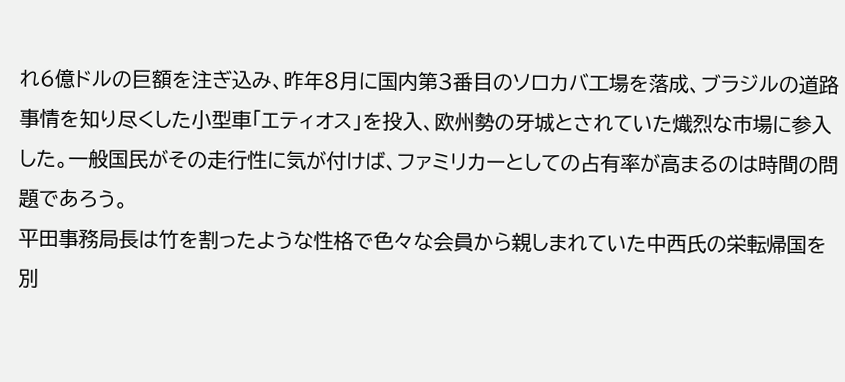れ6億ドルの巨額を注ぎ込み、昨年8月に国内第3番目のソロカバ工場を落成、ブラジルの道路事情を知り尽くした小型車「エティオス」を投入、欧州勢の牙城とされていた熾烈な市場に参入した。一般国民がその走行性に気が付けば、ファミリカーとしての占有率が高まるのは時間の問題であろう。
平田事務局長は竹を割ったような性格で色々な会員から親しまれていた中西氏の栄転帰国を別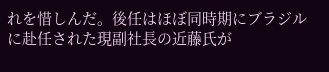れを惜しんだ。後任はほぼ同時期にブラジルに赴任された現副社長の近藤氏が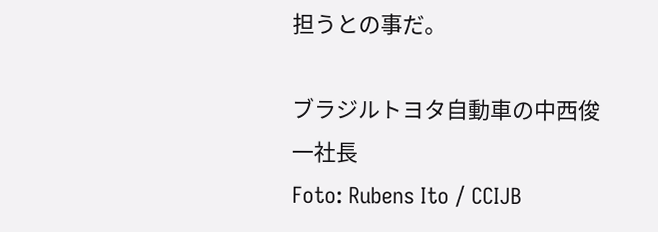担うとの事だ。

ブラジルトヨタ自動車の中西俊一社長
Foto: Rubens Ito / CCIJB